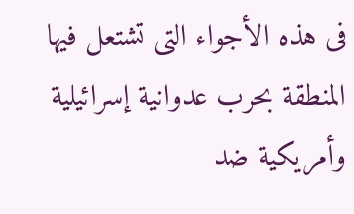فى هذه الأجواء التى تشتعل فيها المنطقة بحرب عدوانية إسرائيلية وأمريكية ضد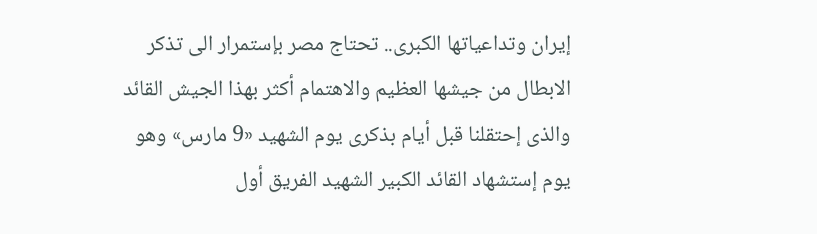إيران وتداعياتها الكبرى.. تحتاج مصر بإستمرار الى تذكر الابطال من جيشها العظيم والاهتمام أكثر بهذا الجيش القائد والذى إحتقلنا قبل أيام بذكرى يوم الشهيد «9 مارس» وهو يوم إستشهاد القائد الكبير الشهيد الفريق أول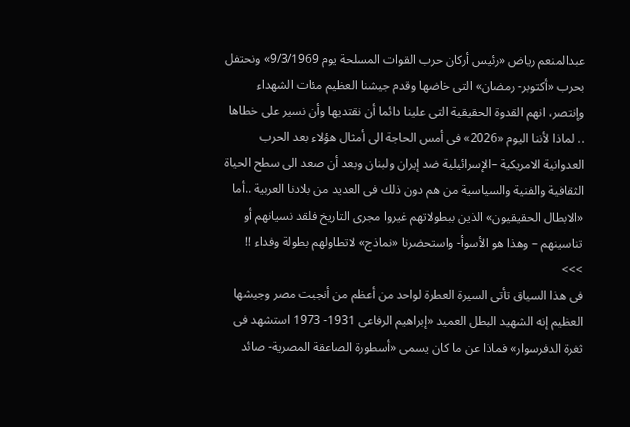عبدالمنعم رياض «رئيس أركان حرب القوات المسلحة يوم 9/3/1969» ونحتفل بحرب «أكتوبر- رمضان» التى خاضها وقدم جيشنا العظيم مئات الشهداء وإنتصر، انهم القدوة الحقيقية التى علينا دائما أن نقتديها وأن نسير على خطاها .. لماذا لأننا اليوم «2026» فى أمس الحاجة الى أمثال هؤلاء بعد الحرب العدوانية الامريكية –الإسرائيلية ضد إيران ولبنان وبعد أن صعد الى سطح الحياة الثقافية والفنية والسياسية من هم دون ذلك فى العديد من بلادنا العربية ..أما «الابطال الحقيقيون» الذين ببطولاتهم غيروا مجرى التاريخ فلقد نسيانهم أو تناسينهم – وهذا هو الأسوأ- واستحضرنا «نماذج» لاتطاولهم بطولة وفداء !!
>>>
فى هذا السياق تأتى السيرة العطرة لواحد من أعظم من أنجبت مصر وجيشها العظيم إنه الشهيد البطل العميد «إبراهيم الرفاعى 1931- 1973 استشهد فى ثغرة الدفرسوار» فماذا عن ما كان يسمى «أسطورة الصاعقة المصرية- صائد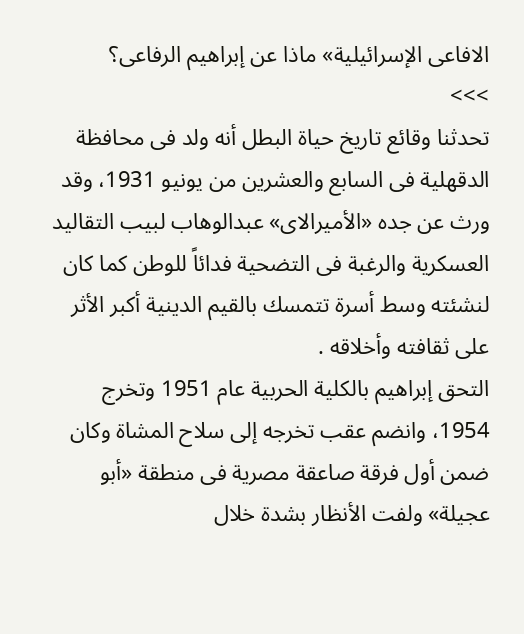الافاعى الإسرائيلية» ماذا عن إبراهيم الرفاعى؟
>>>
تحدثنا وقائع تاريخ حياة البطل أنه ولد فى محافظة الدقهلية فى السابع والعشرين من يونيو 1931، وقد ورث عن جده «الأميرالاى» عبدالوهاب لبيب التقاليد العسكرية والرغبة فى التضحية فدائاً للوطن كما كان لنشئته وسط أسرة تتمسك بالقيم الدينية أكبر الأثر على ثقافته وأخلاقه .
التحق إبراهيم بالكلية الحربية عام 1951 وتخرج 1954، وانضم عقب تخرجه إلى سلاح المشاة وكان ضمن أول فرقة صاعقة مصرية فى منطقة «أبو عجيلة» ولفت الأنظار بشدة خلال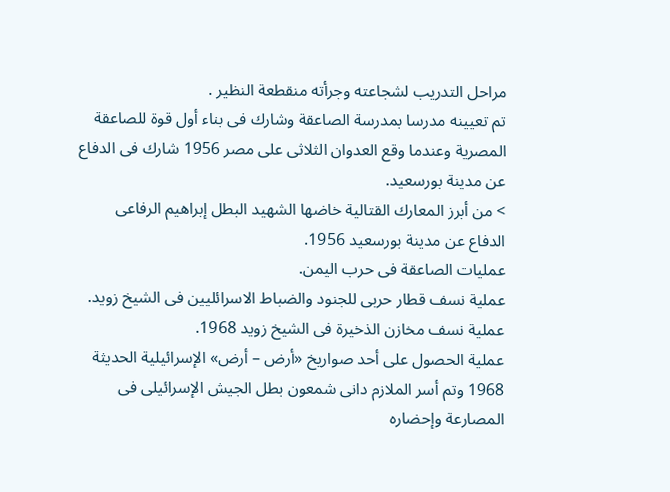مراحل التدريب لشجاعته وجرأته منقطعة النظير .
تم تعيينه مدرسا بمدرسة الصاعقة وشارك فى بناء أول قوة للصاعقة المصرية وعندما وقع العدوان الثلاثى على مصر 1956 شارك فى الدفاع عن مدينة بورسعيد.
> من أبرز المعارك القتالية خاضها الشهيد البطل إبراهيم الرفاعى
الدفاع عن مدينة بورسعيد 1956.
عمليات الصاعقة فى حرب اليمن.
عملية نسف قطار حربى للجنود والضباط الاسرائليين فى الشيخ زويد.
عملية نسف مخازن الذخيرة فى الشيخ زويد 1968.
عملية الحصول على أحد صواريخ «أرض – أرض» الإسرائيلية الحديثة 1968 وتم أسر الملازم دانى شمعون بطل الجيش الإسرائيلى فى المصارعة وإحضاره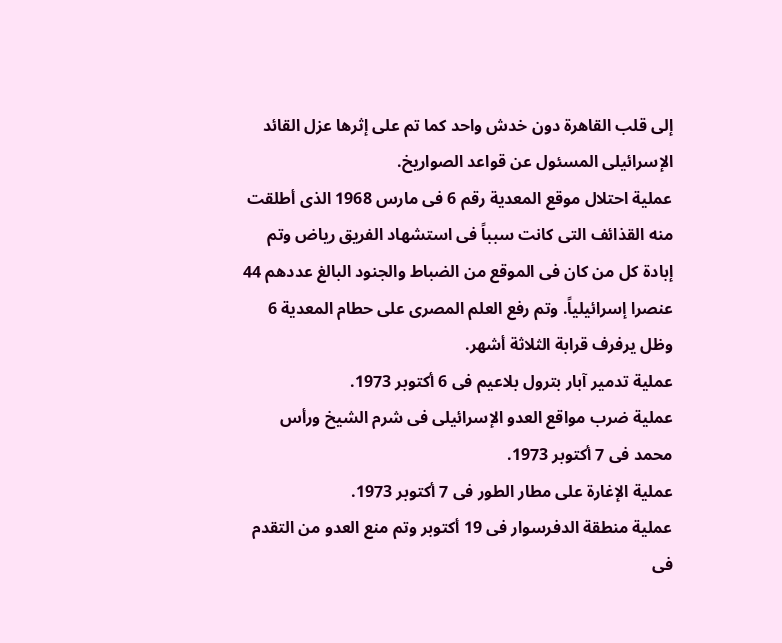إلى قلب القاهرة دون خدش واحد كما تم على إثرها عزل القائد الإسرائيلى المسئول عن قواعد الصواريخ.
عملية احتلال موقع المعدية رقم 6 فى مارس 1968 الذى أطلقت منه القذائف التى كانت سبباً فى استشهاد الفريق رياض وتم إبادة كل من كان فى الموقع من الضباط والجنود البالغ عددهم 44 عنصرا إسرائيلياً. وتم رفع العلم المصرى على حطام المعدية 6 وظل يرفرف قرابة الثلاثة أشهر.
عملية تدمير آبار بترول بلاعيم فى 6 أكتوبر 1973.
عملية ضرب مواقع العدو الإسرائيلى فى شرم الشيخ ورأس محمد فى 7 أكتوبر 1973.
عملية الإغارة على مطار الطور فى 7 أكتوبر 1973.
عملية منطقة الدفرسوار فى 19 أكتوبر وتم منع العدو من التقدم فى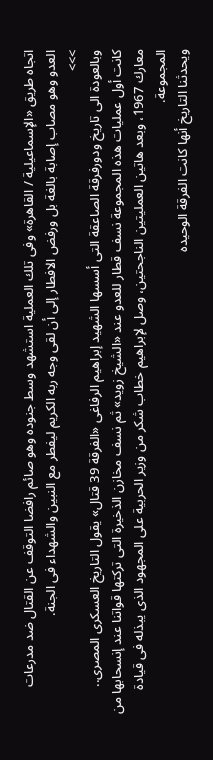اتجاه طريق «الإسماعيلية / القاهرة» وفى تلك العملية استشهد وسط جنوده وهو صائم رافضا التوقف عن القتال ضد مدرعات العدو وهو مصاب إصابة بالغة بل ورفض الافطار إلى أن لقى وجه ربه الكريم ليفطر مع النبين والشهداء فى الجنة.
>>>
وبالعودة الى تاريخ ودورفرقة الصاعقة التى أسسها الشهيد إبراهيم الرفاغى «الفرقة 39 قتال» يقول التاريخ العسكرى المصرى.. كانت أول عمليات هذه المجموعة نسف قطار للعدو عند «الشيخ زويد» ثم نسف مخازن الذخيرة التى تركتها قواتنا عند إنسحابها من معارك 1967، وبعد هاتين العمليتين الناجحتين، وصل لإبراهيم خطاب شكر من وزير الحربية على المجهود الذى يبذله فى قيادة المجموعة.
ويحدثنا التاريخ أنها كانت الفرقة الوحيده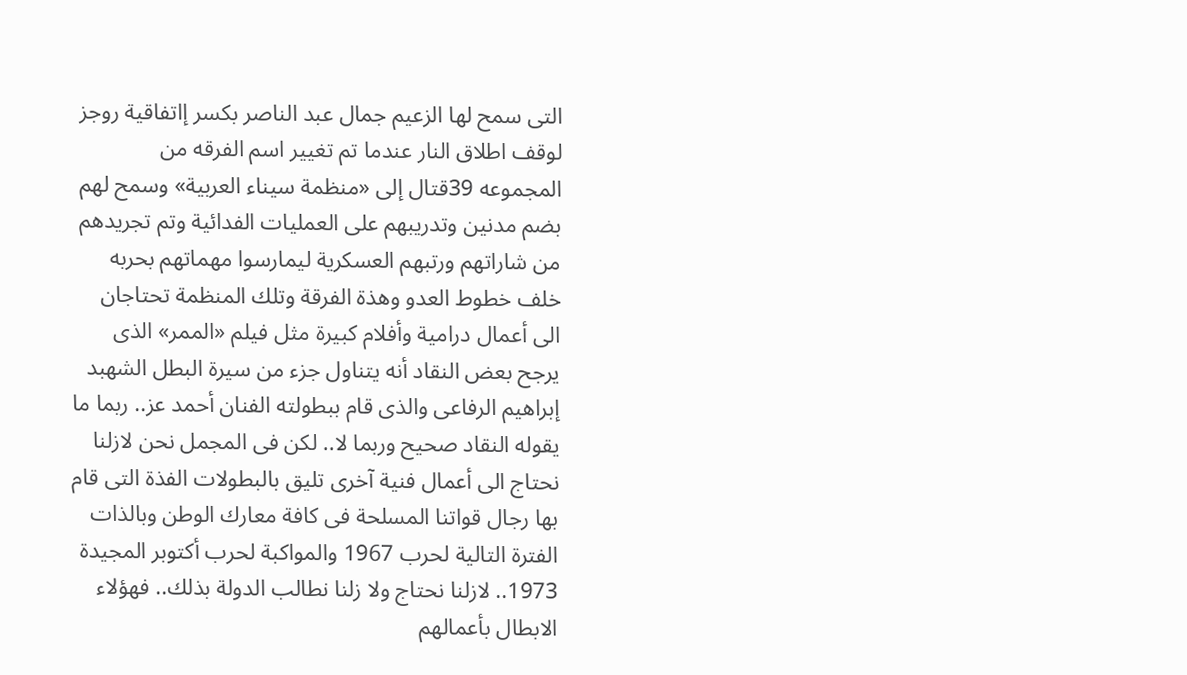التى سمح لها الزعيم جمال عبد الناصر بكسر إاتفاقية روجز لوقف اطلاق النار عندما تم تغيير اسم الفرقه من المجموعه 39قتال إلى «منظمة سيناء العربية» وسمح لهم بضم مدنين وتدريبهم على العمليات الفدائية وتم تجريدهم من شاراتهم ورتبهم العسكرية ليمارسوا مهماتهم بحربه خلف خطوط العدو وهذة الفرقة وتلك المنظمة تحتاجان الى أعمال درامية وأفلام كبيرة مثل فيلم «الممر» الذى يرجح بعض النقاد أنه يتناول جزء من سيرة البطل الشهبد إبراهيم الرفاعى والذى قام ببطولته الفنان أحمد عز.. ربما ما يقوله النقاد صحيح وربما لا.. لكن فى المجمل نحن لازلنا نحتاج الى أعمال فنية آخرى تليق بالبطولات الفذة التى قام بها رجال قواتنا المسلحة فى كافة معارك الوطن وبالذات الفترة التالية لحرب 1967 والمواكبة لحرب أكتوبر المجيدة 1973.. لازلنا نحتاج ولا زلنا نطالب الدولة بذلك.. فهؤلاء الابطال بأعمالهم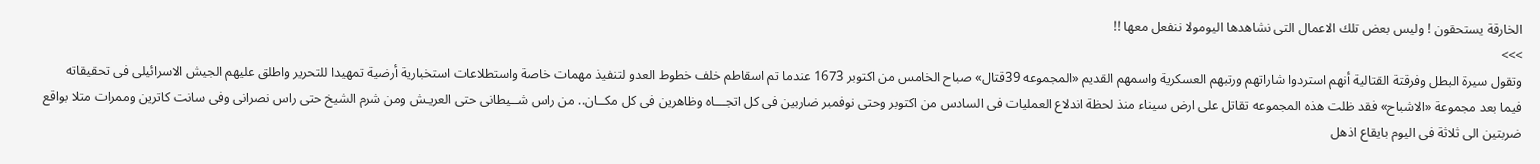الخارقة يستحقون ! وليس بعض تلك الاعمال التى نشاهدها اليومولا ننفعل معها !!
>>>
وتقول سيرة البطل وفرقتة القتالية أنهم استردوا شاراتهم ورتبهم العسكرية واسمهم القديم «المجموعه 39قتال» صباح الخامس من اكتوبر 1673 عندما تم اسقاطم خلف خطوط العدو لتنفيذ مهمات خاصة واستطلاعات استخبارية أرضية تمهيدا للتحرير واطلق عليهم الجيش الاسرائيلى فى تحقيقاته فيما بعد مجموعة «الاشباح» فقد ظلت هذه المجموعه تقاتل على ارض سيناء منذ لحظة اندلاع العمليات فى السادس من اكتوبر وحتى نوفمبر ضاربين فى كل اتجـــاه وظاهرين فى كل مكــان.. من راس شــيطانى حتى العريـش ومن شرم الشيخ حتى راس نصرانى وفى سانت كاترين وممرات متلا بواقع ضربتين الى ثلاثة فى اليوم بايقاع اذهل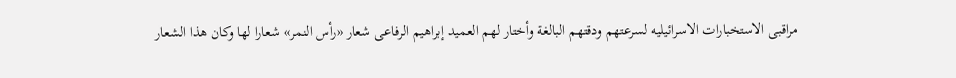مراقبى الاستخبارات الاسرائيليه لسرعتهم ودقتهم البالغة وأختار لهم العميد إبراهيم الرفاعى شعار «رأس النمر» شعارا لها وكان هذا الشعار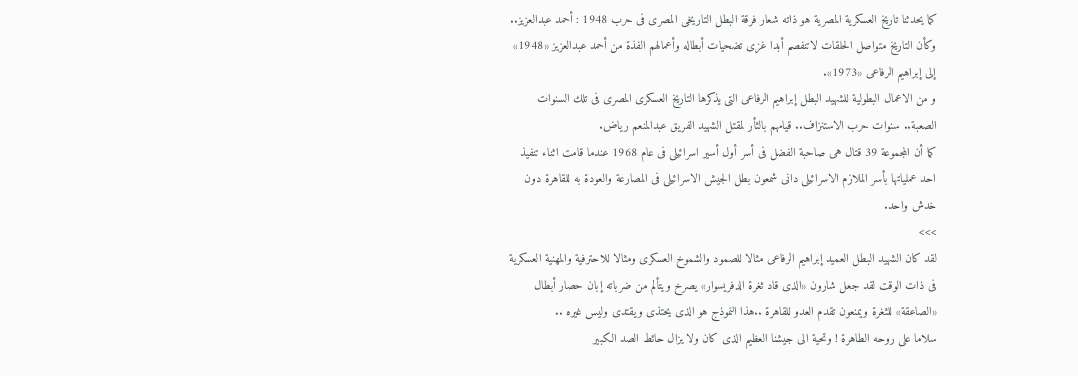كما يحدثنا تاريخ العسكرية المصرية هو ذاته شعار فرقة البطل التاريخى المصرى فى حرب 1948 : أحمد عبدالعزيز.. وكأن التاريخ متواصل الحلقات لاتنفصم أبدا غزى تضحيات أبطاله وأعمالهم الفذة من أحمد عبدالعزيز «1948» إلى إبراهيم الرفاعى «1973».
و من الاعمال البطولية للشهيد البطل إبراهيم الرفاعى التى يذكرها التاريخ العسكرى المصرى فى تلك السنوات الصعبة.. سنوات حرب الاستنزاف.. قيامهم بالثأر لمقتل الشهيد الفريق عبدالمنعم رياض.
كما أن المجموعة 39 قتال هى صاحبة الفضل فى أسر أول أسير اسرائيلى فى عام 1968 عندما قامت اثناء تنفيذ احد عملياتها بأسر الملازم الاسرائيلى دانى شمعون بطل الجيش الاسرائيلى فى المصارعة والعودة به للقاهرة دون خدش واحد.
>>>
لقد كان الشهيد البطل العميد إبراهيم الرفاعى مثالا للصمود والشموخ العسكرى ومثالا للاحترفية والمهنية العسكرية فى ذات الوقت لقد جعل شارون «الذى قاد ثغرة الدفريسوار» يصرخ ويتألم من ضرباته إبان حصار أبطال «الصاعقة» للثغرة ويمنعون تقدم العدو للقاهرة ..هذا النموذج هو الذى يحتذى ويقتدى وليس غيره ..
سلاما على روحه الطاهرة ! وتحية الى جيشنا العظيم الذى كان ولا يزال حائط الصد الكبير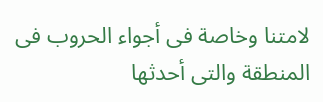لامتنا وخاصة فى أجواء الحروب فى المنطقة والتى أحدثها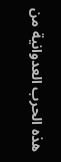هذه الحرب العدوانية من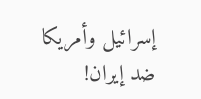إسرائيل وأمريكا ضد إيران!